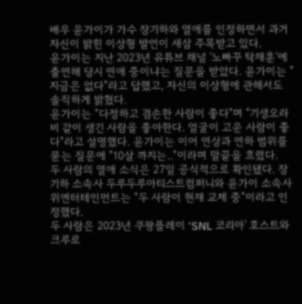배우 윤가이가 가수 장기하와 열애를 인정하면서 과거 자신이 밝힌 이상형 발언이 새삼 주목받고 있다.
윤가이는 지난 2023년 유튜브 채널 '노빠꾸 탁재훈'에 출연해 당시 연애 중이냐는 질문을 받았다. 윤가이는 "지금은 없다"라고 답했고, 자신의 이상형에 관해서도 솔직하게 밝혔다.
윤가이는 "다정하고 겸손한 사람이 좋다"며 "기생오라비 같이 생긴 사람을 좋아한다. 얼굴이 고운 사람이 좋다"라고 설명했다. 윤가이는 이어 연상과 연하 범위를 묻는 질문에 "10살 까지는.."이라며 말끝을 흐렸다.
두 사람의 열애 소식은 27일 공식적으로 확인됐다. 장기하 소속사 두루두루아티스트컴퍼니와 윤가이 소속사 위엔터테인먼트는 "두 사람이 현재 교제 중"이라고 인정했다.
두 사람은 2023년 쿠팡플레이 'SNL 코리아' 호스트와 크루로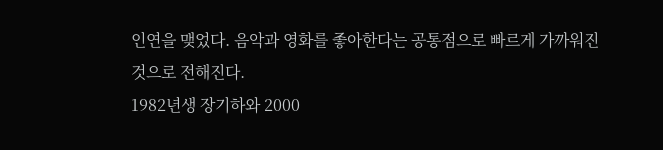인연을 맺었다. 음악과 영화를 좋아한다는 공통점으로 빠르게 가까워진 것으로 전해진다.
1982년생 장기하와 2000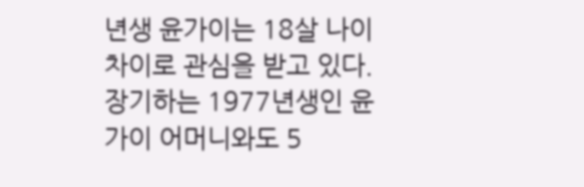년생 윤가이는 18살 나이 차이로 관심을 받고 있다. 장기하는 1977년생인 윤가이 어머니와도 5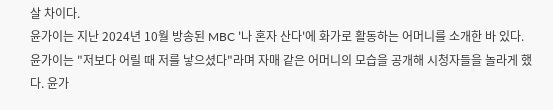살 차이다.
윤가이는 지난 2024년 10월 방송된 MBC '나 혼자 산다'에 화가로 활동하는 어머니를 소개한 바 있다.
윤가이는 "저보다 어릴 때 저를 낳으셨다"라며 자매 같은 어머니의 모습을 공개해 시청자들을 놀라게 했다. 윤가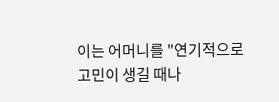이는 어머니를 "연기적으로 고민이 생길 때나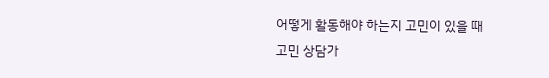어떻게 활동해야 하는지 고민이 있을 때 고민 상담가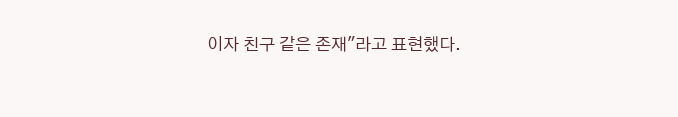이자 친구 같은 존재"라고 표현했다.